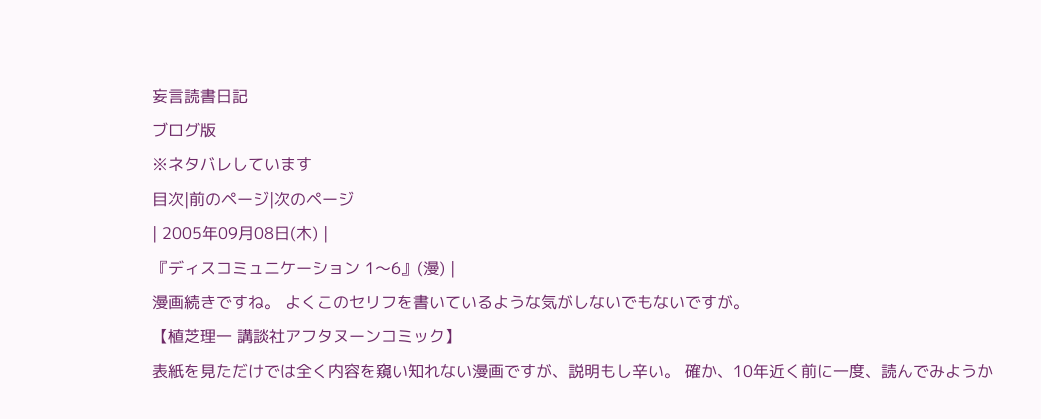妄言読書日記
ブログ版
※ネタバレしています
目次|前のページ|次のページ
| 2005年09月08日(木) |
『ディスコミュニケーション 1〜6』(漫) |
漫画続きですね。 よくこのセリフを書いているような気がしないでもないですが。
【植芝理一 講談社アフタヌーンコミック】
表紙を見ただけでは全く内容を窺い知れない漫画ですが、説明もし辛い。 確か、10年近く前に一度、読んでみようか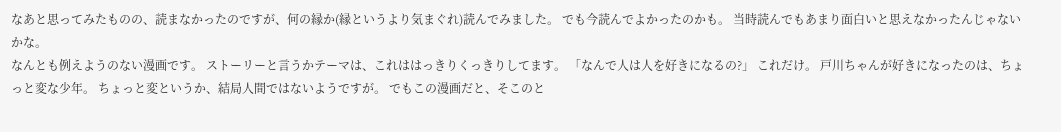なあと思ってみたものの、読まなかったのですが、何の縁か(縁というより気まぐれ)読んでみました。 でも今読んでよかったのかも。 当時読んでもあまり面白いと思えなかったんじゃないかな。
なんとも例えようのない漫画です。 ストーリーと言うかテーマは、これははっきりくっきりしてます。 「なんで人は人を好きになるの?」 これだけ。 戸川ちゃんが好きになったのは、ちょっと変な少年。 ちょっと変というか、結局人間ではないようですが。 でもこの漫画だと、そこのと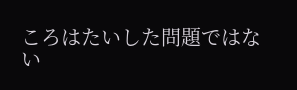ころはたいした問題ではない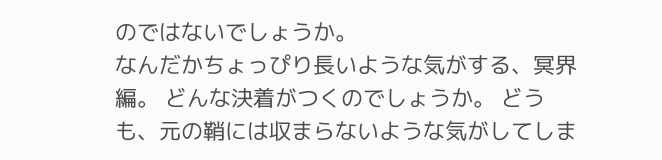のではないでしょうか。
なんだかちょっぴり長いような気がする、冥界編。 どんな決着がつくのでしょうか。 どうも、元の鞘には収まらないような気がしてしま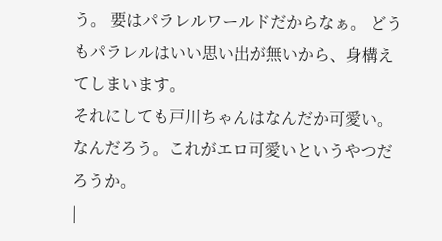う。 要はパラレルワールドだからなぁ。 どうもパラレルはいい思い出が無いから、身構えてしまいます。
それにしても戸川ちゃんはなんだか可愛い。 なんだろう。これがエロ可愛いというやつだろうか。
|